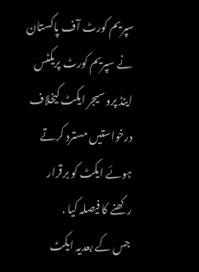سپریم کورٹ آف پاکستان نے سپریم کورٹ پریکٹس اینڈ پروسیجر ایکٹ کیخلاف درخواستیں مسترد کرتے ہوئے ایکٹ کو برقرار رکھنے کا فیصلہ کیا .
جس کے بعدیہ ایکٹ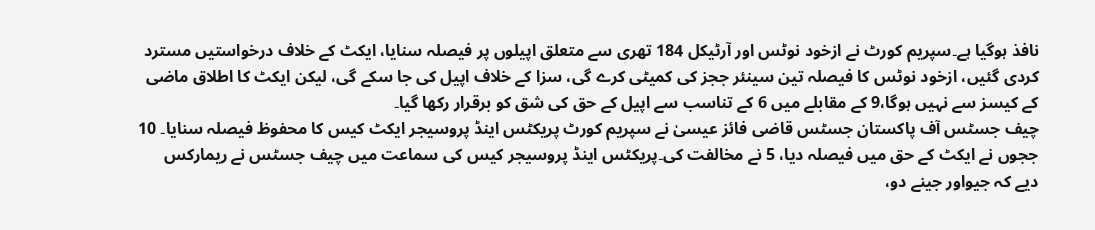نافذ ہوگیا ہے۔سپریم کورٹ نے ازخود نوٹس اور آرٹیکل 184 تھری سے متعلق اپیلوں پر فیصلہ سنایا، ایکٹ کے خلاف درخواستیں مسترد کردی گئیں، ازخود نوٹس کا فیصلہ تین سینئر ججز کی کمیٹی کرے گی، سزا کے خلاف اپیل کی جا سکے گی، لیکن ایکٹ کا اطلاق ماضی کے کیسز سے نہیں ہوگا،9 کے مقابلے میں 6 کے تناسب سے اپیل کے حق کی شق کو برقرار رکھا گیا۔
چیف جسٹس آف پاکستان جسٹس قاضی فائز عیسیٰ نے سپریم کورٹ پریکٹس اینڈ پروسیجر ایکٹ کیس کا محفوظ فیصلہ سنایا۔ 10 ججوں نے ایکٹ کے حق میں فیصلہ دیا، 5 نے مخالفت کی۔پریکٹس اینڈ پروسیجر کیس کی سماعت میں چیف جسٹس نے ریمارکس دیے کہ جیواور جینے دو،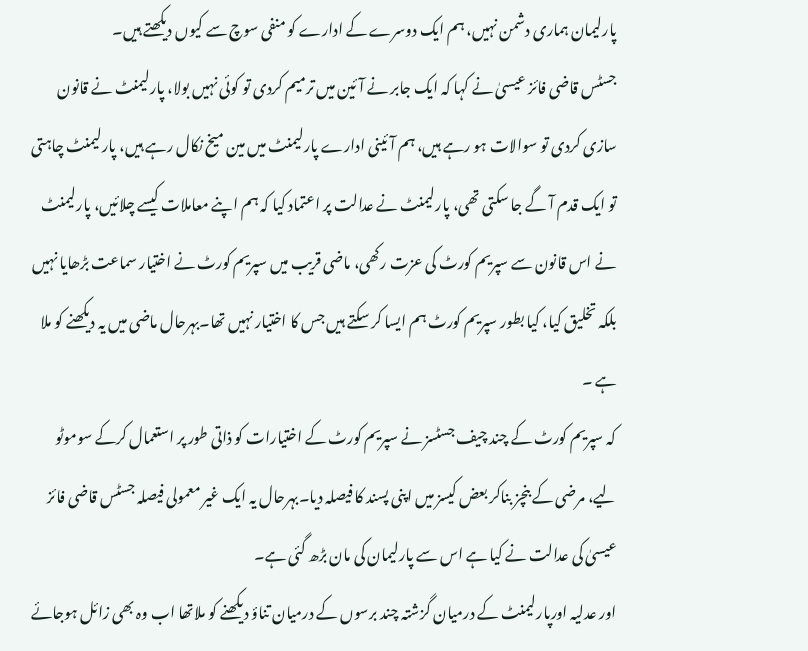پارلیمان ہماری دشمن نہیں، ہم ایک دوسرے کے ادارے کو منفی سوچ سے کیوں دیکھتے ہیں۔
جسٹس قاضی فائز عیسیٰ نے کہا کہ ایک جابر نے آئین میں ترمیم کردی تو کوئی نہیں بولا، پارلیمنٹ نے قانون سازی کردی تو سوالات ہو رہے ہیں، ہم آئینی ادارے پارلیمنٹ میں مین میخ نکال رہے ہیں، پارلیمنٹ چاہتی تو ایک قدم آ گے جا سکتی تھی، پارلیمنٹ نے عدالت پر اعتماد کیا کہ ہم اپنے معاملات کیسے چلائیں، پارلیمنٹ نے اس قانون سے سپریم کورٹ کی عزت رکھی، ماضی قریب میں سپریم کورٹ نے اختیار سماعت بڑھایا نہیں بلکہ تخلیق کیا، کیا بطور سپریم کورٹ ہم ایسا کر سکتے ہیں جس کا اختیار نہیں تھا۔بہرحال ماضی میں یہ دیکھنے کو ملا ہے ۔
کہ سپریم کورٹ کے چند چیف جسٹسز نے سپریم کورٹ کے اختیارات کو ذاتی طور پر استعمال کرکے سوموٹو لیے، مرضی کے بنچز بناکر بعض کیسز میں اپنی پسند کا فیصلہ دیا۔بہرحال یہ ایک غیر معمولی فیصلہ جسٹس قاضی فائز عیسیٰ کی عدالت نے کیا ہے اس سے پارلیمان کی مان بڑھ گئی ہے۔
اور عدلیہ اورپارلیمنٹ کے درمیان گزشتہ چند برسوں کے درمیان تناؤ دیکھنے کو ملاتھا اب وہ بھی زائل ہوجائے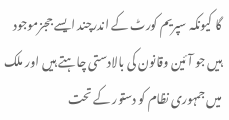گا کیونکہ سپریم کورٹ کے اندرچند ایسے ججزموجود ہیں جو آئین وقانون کی بالادستی چاہتے ہیں اور ملک میں جمہوری نظام کو دستور کے تحت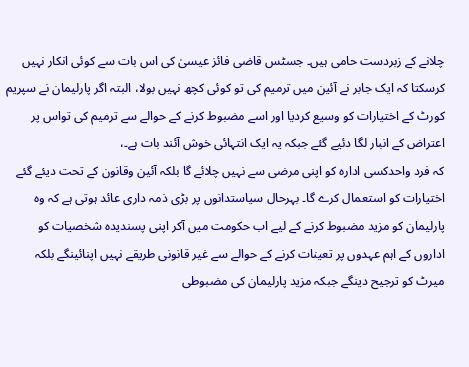چلانے کے زبردست حامی ہیں۔ جسٹس قاضی فائز عیسیٰ کی اس بات سے کوئی انکار نہیں کرسکتا کہ ایک جابر نے آئین میں ترمیم کی تو کوئی کچھ نہیں بولا، البتہ اگر پارلیمان نے سپریم کورٹ کے اختیارات کو وسیع کردیا اور اسے مضبوط کرنے کے حوالے سے ترمیم کی تواس پر اعتراض کے انبار لگا دئیے گئے جبکہ یہ ایک انتہائی خوش آئند بات ہے۔،
کہ فرد واحدکسی ادارہ کو اپنی مرضی سے نہیں چلائے گا بلکہ آئین وقانون کے تحت دیئے گئے اختیارات کو استعمال کرے گا۔ بہرحال سیاستدانوں پر بڑی ذمہ داری عائد ہوتی ہے کہ وہ پارلیمان کو مزید مضبوط کرنے کے لیے اب حکومت میں آکر اپنی پسندیدہ شخصیات کو اداروں کے اہم عہدوں پر تعینات کرنے کے حوالے سے غیر قانونی طریقے نہیں اپنائینگے بلکہ میرٹ کو ترجیح دینگے جبکہ مزید پارلیمان کی مضبوطی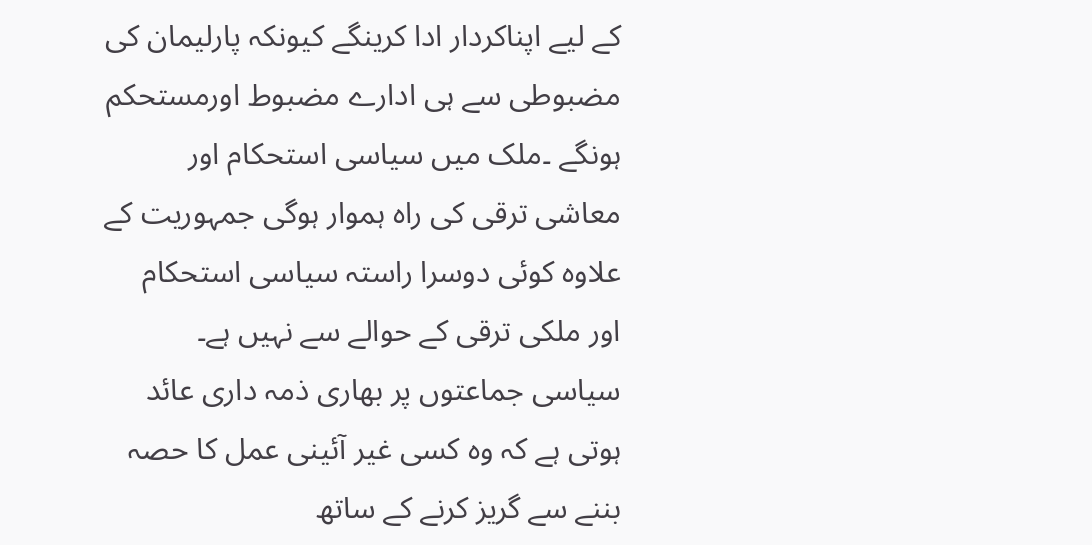کے لیے اپناکردار ادا کرینگے کیونکہ پارلیمان کی مضبوطی سے ہی ادارے مضبوط اورمستحکم ہونگے ۔ملک میں سیاسی استحکام اور معاشی ترقی کی راہ ہموار ہوگی جمہوریت کے علاوہ کوئی دوسرا راستہ سیاسی استحکام اور ملکی ترقی کے حوالے سے نہیں ہے۔ سیاسی جماعتوں پر بھاری ذمہ داری عائد ہوتی ہے کہ وہ کسی غیر آئینی عمل کا حصہ بننے سے گریز کرنے کے ساتھ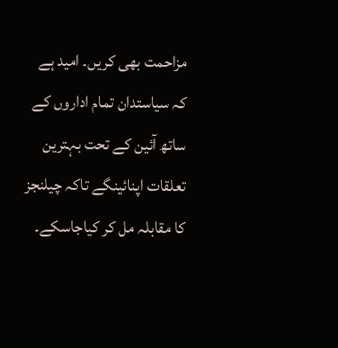مزاحمت بھی کریں۔ امید ہے کہ سیاستدان تمام اداروں کے ساتھ آئین کے تحت بہترین تعلقات اپنائینگے تاکہ چیلنجز کا مقابلہ مل کر کیاجاسکے۔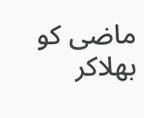ماضی کو بھلاکر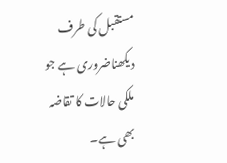مستقبل کی طرف دیکھناضروری ہے جو ملکی حالات کا تقاضہ بھی ہے۔